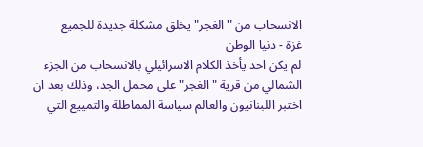الانسحاب من "الغجر" يخلق مشكلة جديدة للجميع
غزة - دنيا الوطن
لم يكن احد يأخذ الكلام الاسرائيلي بالانسحاب من الجزء الشمالي من قرية "الغجر" على محمل الجد، وذلك بعد ان اختبر اللبنانيون والعالم سياسة المماطلة والتمييع التي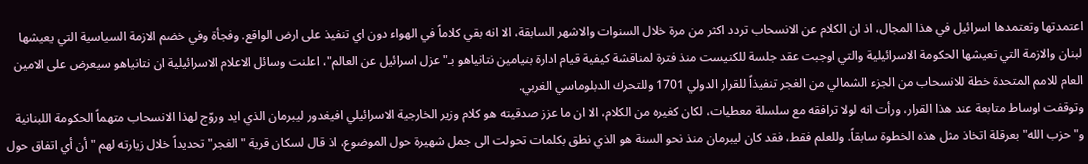اعتمدتها وتعتمدها اسرائيل في هذا المجال، اذ ان الكلام عن الانسحاب تردد اكثر من مرة خلال السنوات والاشهر السابقة، الا انه بقي كلاماً في الهواء دون اي تنفيذ على ارض الواقع. وفجأة وفي خضم الازمة السياسية التي يعيشها لبنان والازمة التي تعيشها الحكومة الاسرائيلية والتي اوجبت عقد جلسة للكنيست منذ فترة لمناقشة كيفية قيام ادارة بنيامين نتانياهو بـ"عزل اسرائيل عن العالم"، اعلنت وسائل الاعلام الاسرائيلية ان نتانياهو سيعرض على الامين العام للامم المتحدة خطة للانسحاب من الجزء الشمالي من الغجر تنفيذاً للقرار الدولي 1701 وللتحرك الدبلوماسي الغربي.
وتوقفت اوساط متابعة عند هذا القرار، ورأت انه لولا ترافقه مع سلسلة معطيات، لكان كغيره من الكلام، الا ان ما عزز صدقيته هو كلام وزير الخارجية الاسرائيلي افيغدور ليبرمان الذي ايد وروّج لهذا الانسحاب متهماً الحكومة اللبنانية و"حزب الله" بعرقلة اتخاذ مثل هذه الخطوة سابقاً. وللعلم فقط، فقد كان ليبرمان منذ نحو السنة هو الذي نطق بكلمات تحولت الى جمل شهيرة حول الموضوع، اذ قال لسكان قرية "الغجر" تحديداً خلال زيارته لهم "أن أي اتفاق حول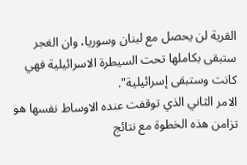القرية لن يحصل مع لبنان وسوريا، وان الغجر ستبقى بكاملها تحت السيطرة الاسرائيلية فهي كانت وستبقى إسرائيلية".
الامر الثاني الذي توقفت عنده الاوساط نفسها هو تزامن هذه الخطوة مع نتائج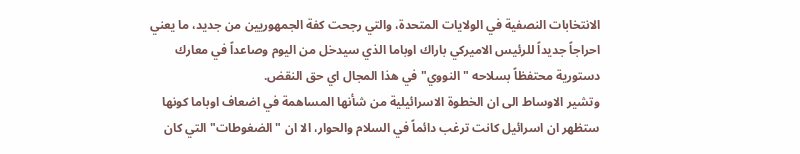الانتخابات النصفية في الولايات المتحدة، والتي رجحت كفة الجمهوريين من جديد، ما يعني احراجاً جديداً للرئيس الاميركي باراك اوباما الذي سيدخل من اليوم وصاعداً في معارك دستورية محتفظاً بسلاحه "النووي" في هذا المجال اي حق النقض.
وتشير الاوساط الى ان الخطوة الاسرائيلية من شأنها المساهمة في اضعاف اوباما كونها ستظهر ان اسرائيل كانت ترغب دائماً في السلام والحوار، الا ان "الضغوطات" التي كان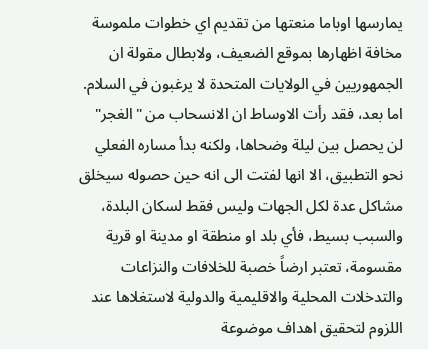يمارسها اوباما منعتها من تقديم اي خطوات ملموسة مخافة اظهارها بموقع الضعيف، ولابطال مقولة ان الجمهوريين في الولايات المتحدة لا يرغبون في السلام.
اما بعد، فقد رأت الاوساط ان الانسحاب من "الغجر" لن يحصل بين ليلة وضحاها، ولكنه بدأ مساره الفعلي نحو التطبيق، الا انها لفتت الى انه حين حصوله سيخلق مشاكل عدة لكل الجهات وليس فقط لسكان البلدة، والسبب بسيط، فأي بلد او منطقة او مدينة او قرية مقسومة، تعتبر ارضاً خصبة للخلافات والنزاعات والتدخلات المحلية والاقليمية والدولية لاستغلاها عند اللزوم لتحقيق اهداف موضوعة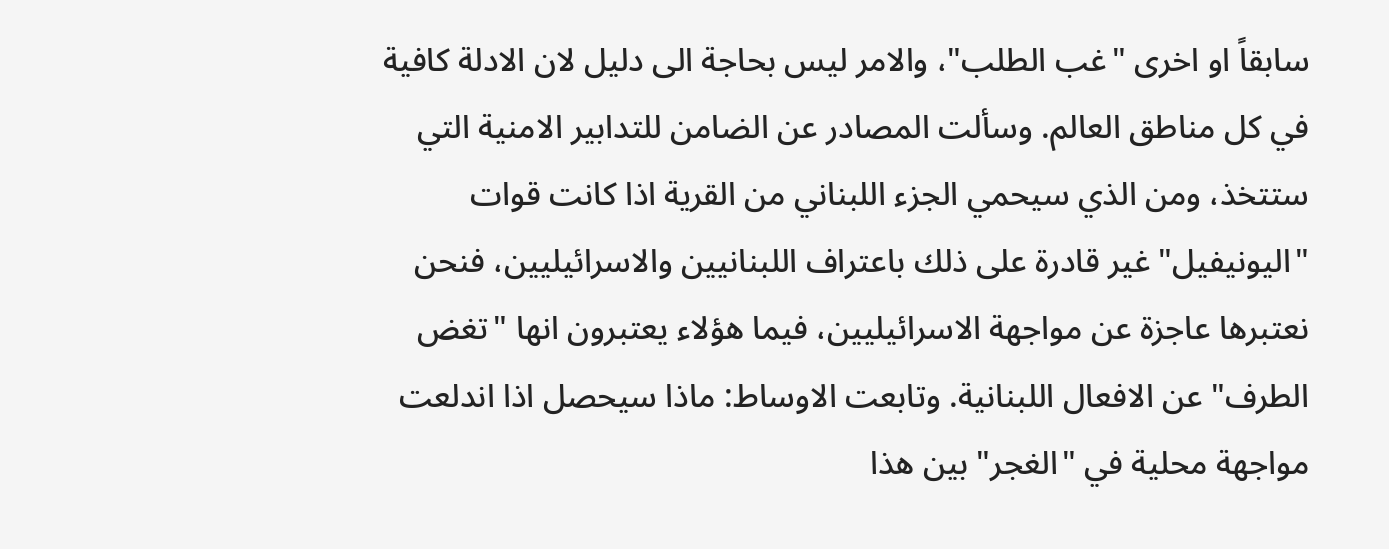سابقاً او اخرى "غب الطلب"، والامر ليس بحاجة الى دليل لان الادلة كافية في كل مناطق العالم. وسألت المصادر عن الضامن للتدابير الامنية التي ستتخذ، ومن الذي سيحمي الجزء اللبناني من القرية اذا كانت قوات "اليونيفيل" غير قادرة على ذلك باعتراف اللبنانيين والاسرائيليين، فنحن نعتبرها عاجزة عن مواجهة الاسرائيليين، فيما هؤلاء يعتبرون انها "تغض الطرف" عن الافعال اللبنانية. وتابعت الاوساط: ماذا سيحصل اذا اندلعت مواجهة محلية في "الغجر" بين هذا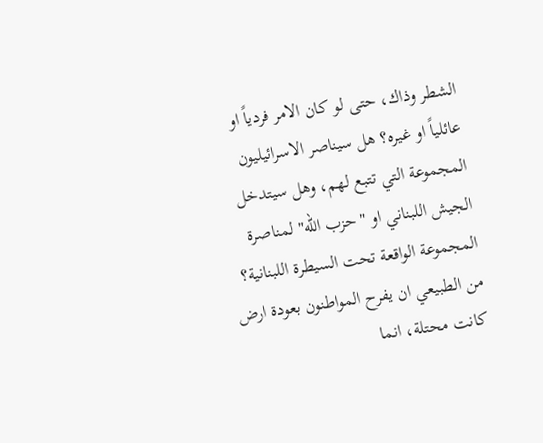الشطر وذاك، حتى لو كان الامر فردياً او عائلياً او غيره؟ هل سيناصر الاسرائيليون المجموعة التي تتبع لهم، وهل سيتدخل الجيش اللبناني او "حزب الله" لمناصرة المجموعة الواقعة تحت السيطرة اللبنانية؟
من الطبيعي ان يفرح المواطنون بعودة ارض كانت محتلة، انما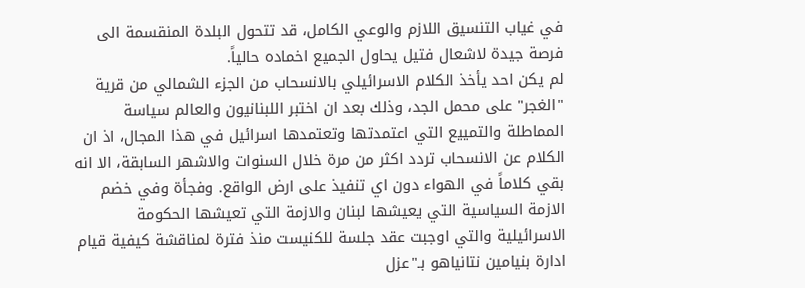في غياب التنسيق اللازم والوعي الكامل، قد تتحول البلدة المنقسمة الى فرصة جيدة لاشعال فتيل يحاول الجميع اخماده حالياً.
لم يكن احد يأخذ الكلام الاسرائيلي بالانسحاب من الجزء الشمالي من قرية "الغجر" على محمل الجد، وذلك بعد ان اختبر اللبنانيون والعالم سياسة المماطلة والتمييع التي اعتمدتها وتعتمدها اسرائيل في هذا المجال، اذ ان الكلام عن الانسحاب تردد اكثر من مرة خلال السنوات والاشهر السابقة، الا انه بقي كلاماً في الهواء دون اي تنفيذ على ارض الواقع. وفجأة وفي خضم الازمة السياسية التي يعيشها لبنان والازمة التي تعيشها الحكومة الاسرائيلية والتي اوجبت عقد جلسة للكنيست منذ فترة لمناقشة كيفية قيام ادارة بنيامين نتانياهو بـ"عزل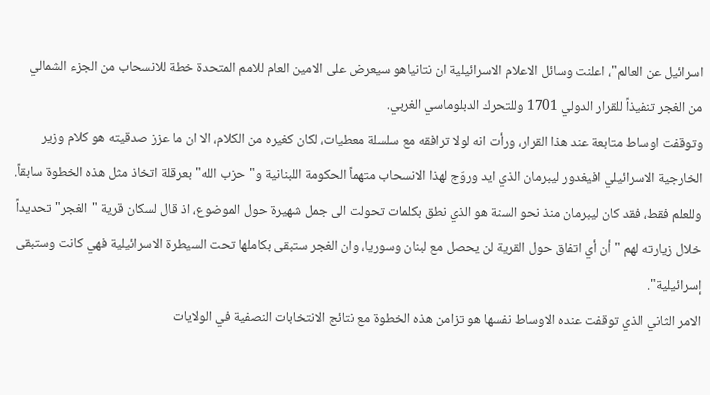اسرائيل عن العالم"، اعلنت وسائل الاعلام الاسرائيلية ان نتانياهو سيعرض على الامين العام للامم المتحدة خطة للانسحاب من الجزء الشمالي من الغجر تنفيذاً للقرار الدولي 1701 وللتحرك الدبلوماسي الغربي.
وتوقفت اوساط متابعة عند هذا القرار، ورأت انه لولا ترافقه مع سلسلة معطيات، لكان كغيره من الكلام، الا ان ما عزز صدقيته هو كلام وزير الخارجية الاسرائيلي افيغدور ليبرمان الذي ايد وروّج لهذا الانسحاب متهماً الحكومة اللبنانية و"حزب الله" بعرقلة اتخاذ مثل هذه الخطوة سابقاً. وللعلم فقط، فقد كان ليبرمان منذ نحو السنة هو الذي نطق بكلمات تحولت الى جمل شهيرة حول الموضوع، اذ قال لسكان قرية "الغجر" تحديداً خلال زيارته لهم "أن أي اتفاق حول القرية لن يحصل مع لبنان وسوريا، وان الغجر ستبقى بكاملها تحت السيطرة الاسرائيلية فهي كانت وستبقى إسرائيلية".
الامر الثاني الذي توقفت عنده الاوساط نفسها هو تزامن هذه الخطوة مع نتائج الانتخابات النصفية في الولايات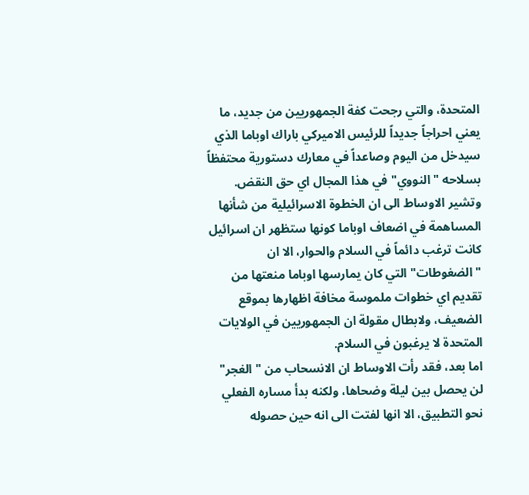المتحدة، والتي رجحت كفة الجمهوريين من جديد، ما يعني احراجاً جديداً للرئيس الاميركي باراك اوباما الذي سيدخل من اليوم وصاعداً في معارك دستورية محتفظاً بسلاحه "النووي" في هذا المجال اي حق النقض.
وتشير الاوساط الى ان الخطوة الاسرائيلية من شأنها المساهمة في اضعاف اوباما كونها ستظهر ان اسرائيل كانت ترغب دائماً في السلام والحوار، الا ان "الضغوطات" التي كان يمارسها اوباما منعتها من تقديم اي خطوات ملموسة مخافة اظهارها بموقع الضعيف، ولابطال مقولة ان الجمهوريين في الولايات المتحدة لا يرغبون في السلام.
اما بعد، فقد رأت الاوساط ان الانسحاب من "الغجر" لن يحصل بين ليلة وضحاها، ولكنه بدأ مساره الفعلي نحو التطبيق، الا انها لفتت الى انه حين حصوله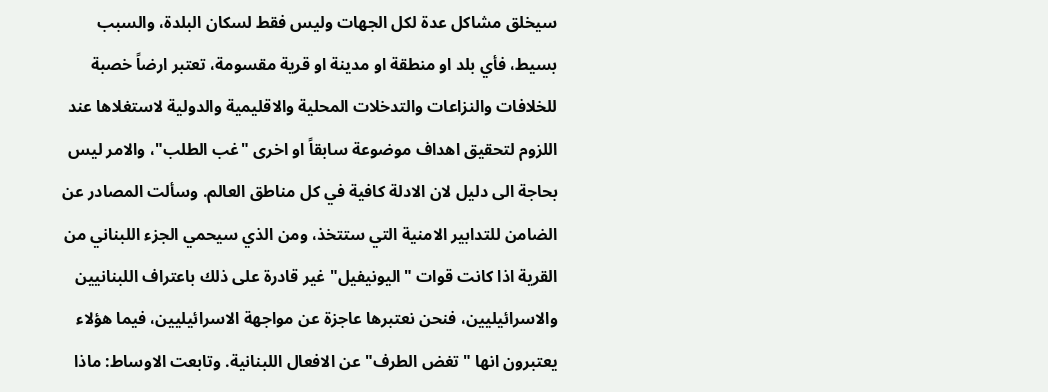سيخلق مشاكل عدة لكل الجهات وليس فقط لسكان البلدة، والسبب بسيط، فأي بلد او منطقة او مدينة او قرية مقسومة، تعتبر ارضاً خصبة للخلافات والنزاعات والتدخلات المحلية والاقليمية والدولية لاستغلاها عند اللزوم لتحقيق اهداف موضوعة سابقاً او اخرى "غب الطلب"، والامر ليس بحاجة الى دليل لان الادلة كافية في كل مناطق العالم. وسألت المصادر عن الضامن للتدابير الامنية التي ستتخذ، ومن الذي سيحمي الجزء اللبناني من القرية اذا كانت قوات "اليونيفيل" غير قادرة على ذلك باعتراف اللبنانيين والاسرائيليين، فنحن نعتبرها عاجزة عن مواجهة الاسرائيليين، فيما هؤلاء يعتبرون انها "تغض الطرف" عن الافعال اللبنانية. وتابعت الاوساط: ماذا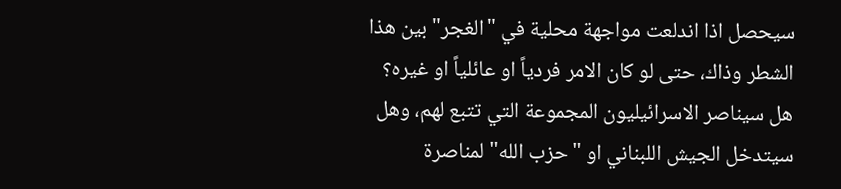سيحصل اذا اندلعت مواجهة محلية في "الغجر" بين هذا الشطر وذاك، حتى لو كان الامر فردياً او عائلياً او غيره؟ هل سيناصر الاسرائيليون المجموعة التي تتبع لهم، وهل سيتدخل الجيش اللبناني او "حزب الله" لمناصرة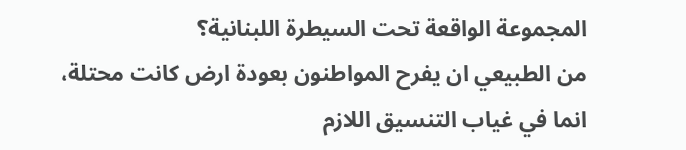المجموعة الواقعة تحت السيطرة اللبنانية؟
من الطبيعي ان يفرح المواطنون بعودة ارض كانت محتلة، انما في غياب التنسيق اللازم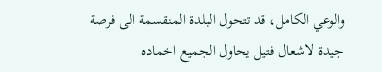والوعي الكامل، قد تتحول البلدة المنقسمة الى فرصة جيدة لاشعال فتيل يحاول الجميع اخماده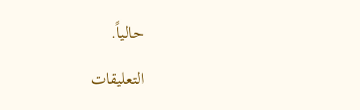حالياً.

التعليقات